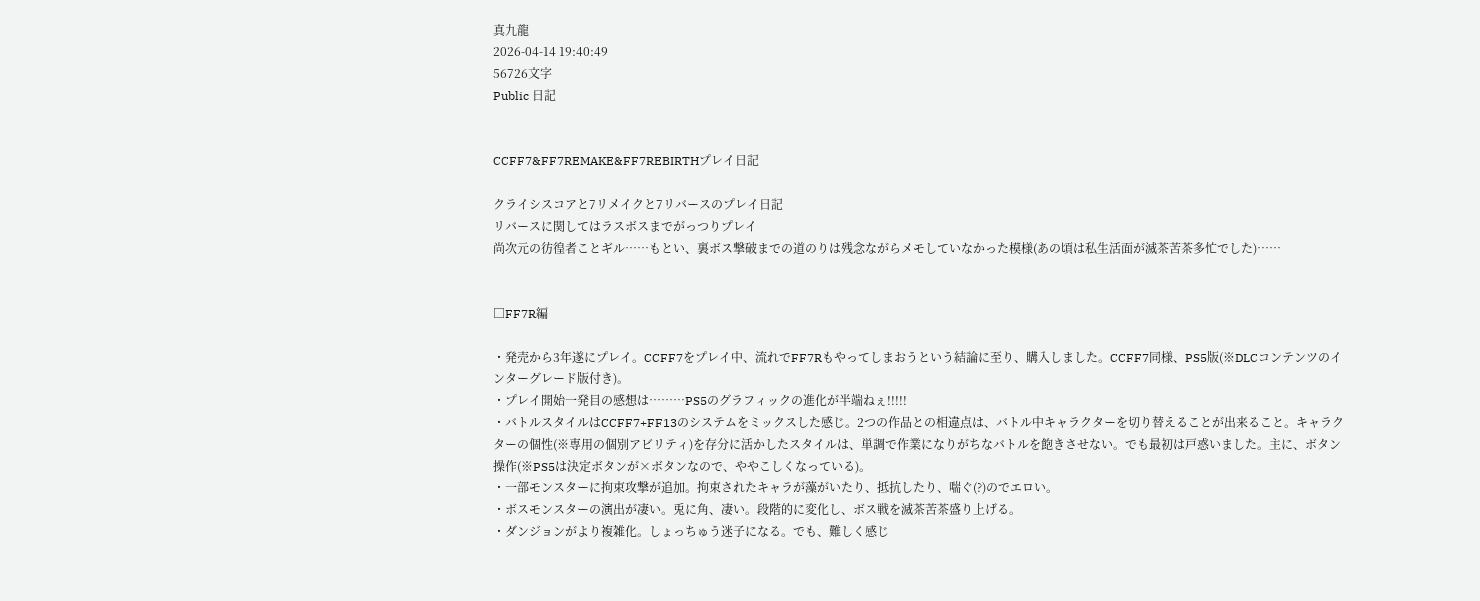真九龍
2026-04-14 19:40:49
56726文字
Public 日記


CCFF7&FF7REMAKE&FF7REBIRTHプレイ日記

クライシスコアと7リメイクと7リバースのプレイ日記
リバースに関してはラスボスまでがっつりプレイ
尚次元の彷徨者ことギル……もとい、裏ボス撃破までの道のりは残念ながらメモしていなかった模様(あの頃は私生活面が滅茶苦茶多忙でした)……


□FF7R編

・発売から3年遂にプレイ。CCFF7をプレイ中、流れでFF7Rもやってしまおうという結論に至り、購入しました。CCFF7同様、PS5版(※DLCコンテンツのインターグレード版付き)。
・プレイ開始一発目の感想は………PS5のグラフィックの進化が半端ねぇ!!!!!
・バトルスタイルはCCFF7+FF13のシステムをミックスした感じ。2つの作品との相違点は、バトル中キャラクターを切り替えることが出来ること。キャラクターの個性(※専用の個別アビリティ)を存分に活かしたスタイルは、単調で作業になりがちなバトルを飽きさせない。でも最初は戸惑いました。主に、ボタン操作(※PS5は決定ボタンが×ボタンなので、ややこしくなっている)。
・一部モンスターに拘束攻撃が追加。拘束されたキャラが藻がいたり、抵抗したり、喘ぐ(?)のでエロい。
・ボスモンスターの演出が凄い。兎に角、凄い。段階的に変化し、ボス戦を滅茶苦茶盛り上げる。
・ダンジョンがより複雑化。しょっちゅう迷子になる。でも、難しく感じ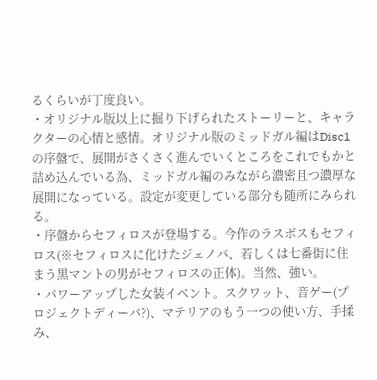るくらいが丁度良い。
・オリジナル版以上に掘り下げられたストーリーと、キャラクターの心情と感情。オリジナル版のミッドガル編はDisc1の序盤で、展開がさくさく進んでいくところをこれでもかと詰め込んでいる為、ミッドガル編のみながら濃密且つ濃厚な展開になっている。設定が変更している部分も随所にみられる。
・序盤からセフィロスが登場する。今作のラスボスもセフィロス(※セフィロスに化けたジェノバ、若しくは七番街に住まう黒マントの男がセフィロスの正体)。当然、強い。
・パワーアップした女装イベント。スクワット、音ゲー(プロジェクトディーバ?)、マテリアのもう一つの使い方、手揉み、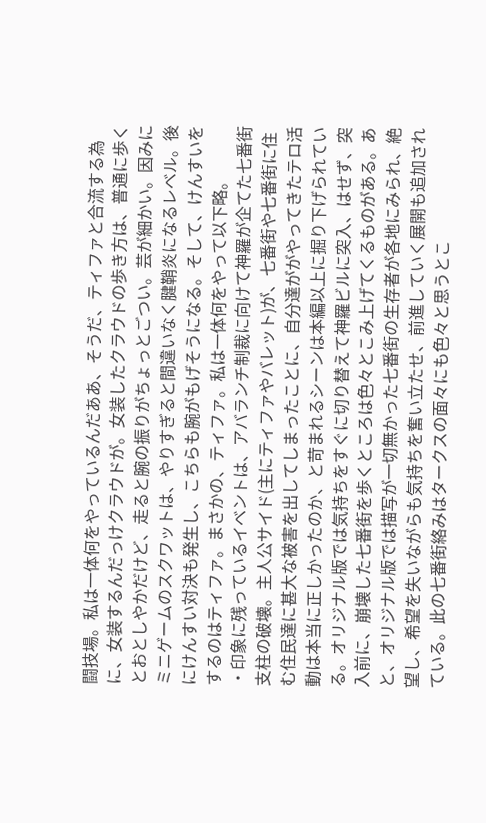闘技場。私は一体何をやっているんだああ、そうだ、ティファと合流する為に、女装するんだっけクラウドが。女装したクラウドの歩き方は、普通に歩くとおとしやかだけど、走ると腕の振りがちょっとごつい。芸が細かい。因みにミニゲームのスクワットは、やりすぎると間違いなく腱鞘炎になるレベル。後にけんすい対決も発生し、こちらも腕がもげそうになる。そして、けんすいをするのはティファ。まさかの、ティファ。私は一体何をやって以下略。
・印象に残っているイベントは、アバランチ制裁に向けて神羅が企てた七番街支柱の破壊。主人公サイド(主にティファやバレット)が、七番街や七番街に住む住民達に甚大な被害を出してしまったことに、自分達ががやってきたテロ活動は本当に正しかったのか、と苛まれるシーンは本編以上に掘り下げられている。オリジナル版では気持ちをすぐに切り替えて神羅ビルに突入、はせず、突入前に、崩壊した七番街を歩くところは色々とこみ上げてくるものがある。あと、オリジナル版では描写が一切無かった七番街の生存者が各地にみられ、絶望し、希望を失いながらも気持ちを奮い立たせ、前進していく展開も追加されている。此の七番街絡みはタークスの面々にも色々と思うとこ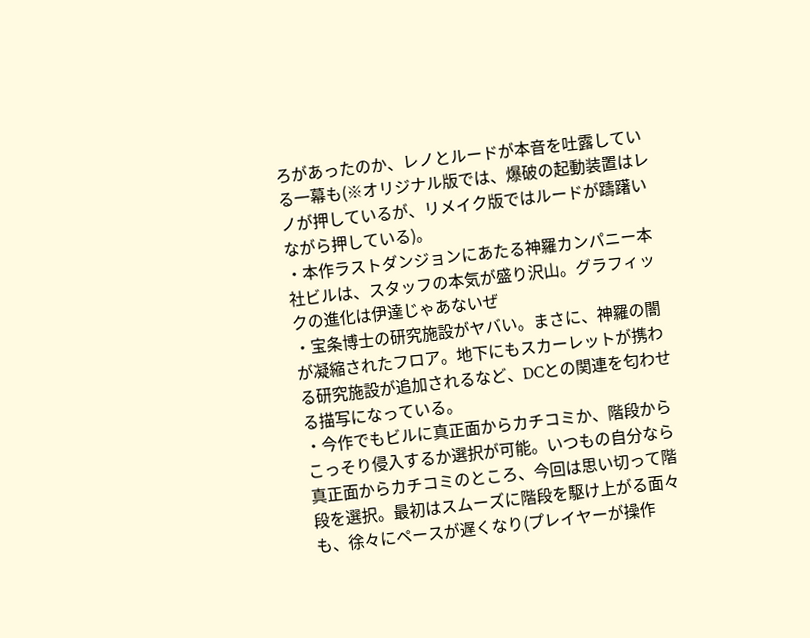ろがあったのか、レノとルードが本音を吐露している一幕も(※オリジナル版では、爆破の起動装置はレノが押しているが、リメイク版ではルードが躊躇いながら押している)。
・本作ラストダンジョンにあたる神羅カンパニー本社ビルは、スタッフの本気が盛り沢山。グラフィックの進化は伊達じゃあないぜ
・宝条博士の研究施設がヤバい。まさに、神羅の闇が凝縮されたフロア。地下にもスカーレットが携わる研究施設が追加されるなど、DCとの関連を匂わせる描写になっている。
・今作でもビルに真正面からカチコミか、階段からこっそり侵入するか選択が可能。いつもの自分なら真正面からカチコミのところ、今回は思い切って階段を選択。最初はスムーズに階段を駆け上がる面々も、徐々にペースが遅くなり(プレイヤーが操作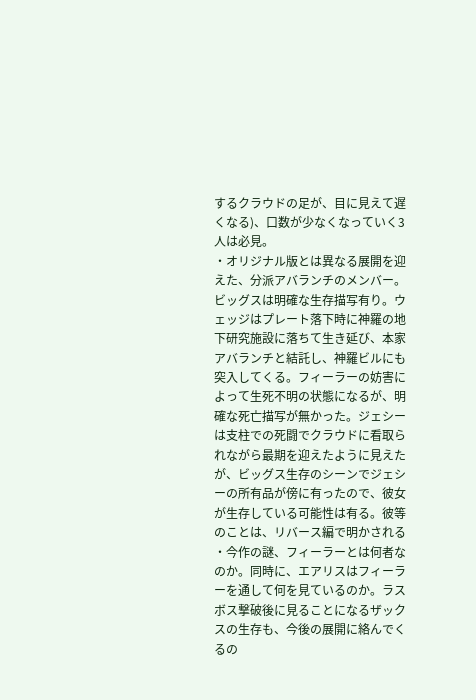するクラウドの足が、目に見えて遅くなる)、口数が少なくなっていく3人は必見。
・オリジナル版とは異なる展開を迎えた、分派アバランチのメンバー。ビッグスは明確な生存描写有り。ウェッジはプレート落下時に神羅の地下研究施設に落ちて生き延び、本家アバランチと結託し、神羅ビルにも突入してくる。フィーラーの妨害によって生死不明の状態になるが、明確な死亡描写が無かった。ジェシーは支柱での死闘でクラウドに看取られながら最期を迎えたように見えたが、ビッグス生存のシーンでジェシーの所有品が傍に有ったので、彼女が生存している可能性は有る。彼等のことは、リバース編で明かされる
・今作の謎、フィーラーとは何者なのか。同時に、エアリスはフィーラーを通して何を見ているのか。ラスボス撃破後に見ることになるザックスの生存も、今後の展開に絡んでくるの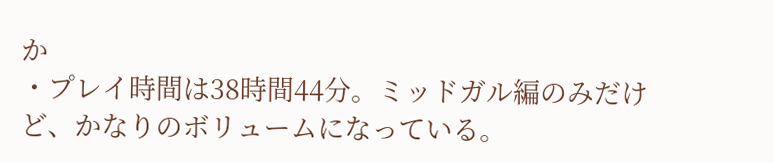か
・プレイ時間は38時間44分。ミッドガル編のみだけど、かなりのボリュームになっている。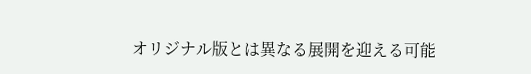オリジナル版とは異なる展開を迎える可能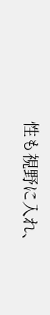性も視野に入れ、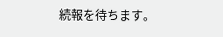続報を待ちます。